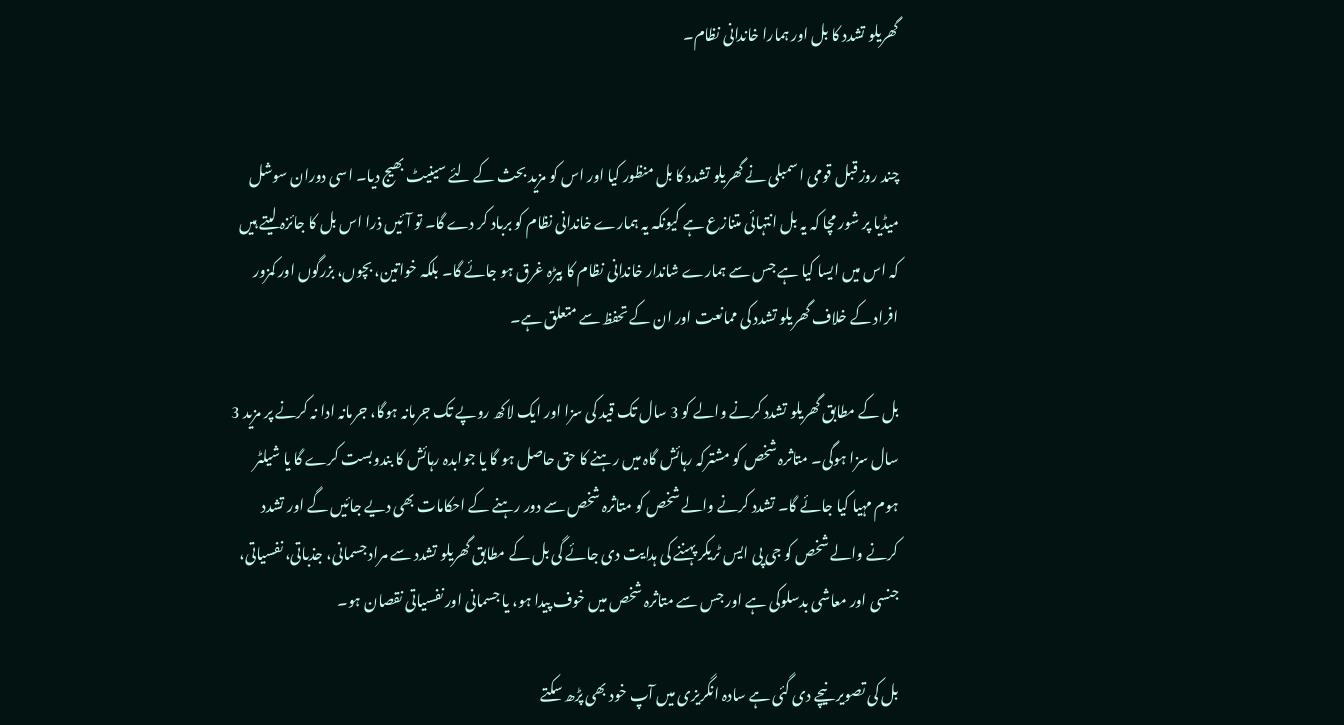گھریلو تشدد کا بل اور ہمارا خاندانی نظام۔


چند روز قبل قومی اسمبلی نے گھریلو تشدد کا بل منظور کیا اور اس کو مزید بحث کے لئے سینیٹ بھیج دیا۔ اسی دوران سوشل میڈیا پر شور مچا کہ یہ بل انتہائی متنازع ہے کیونکہ یہ ہمارے خاندانی نظام کو برباد کر دے گا۔ تو آئیں ذرا اس بل کا جائزہ لیتے ہیں کہ اس میں ایسا کیا ہے جس سے ہمارے شاندار خاندانی نظام کا بیڑہ غرق ہو جائے گا۔ بلکہ خواتین، بچوں، بزرگوں اور کمزور افراد کے خلاف گھریلو تشدد کی ممانعت اور ان کے تحفظ سے متعلق ہے۔

بل کے مطابق گھریلو تشدد کرنے والے کو 3 سال تک قید کی سزا اور ایک لاکھ روپے تک جرمانہ ہوگا، جرمانہ ادا نہ کرنے پر مزید 3 سال سزا ہوگی۔ متاثرہ شخص کو مشترکہ رہائش گاہ میں رہنے کا حق حاصل ہو گا یا جوابدہ رہائش کا بندوبست کرے گا یا شیلٹر ہوم مہیا کیا جائے گا۔ تشدد کرنے والے شخص کو متاثرہ شخص سے دور رہنے کے احکامات بھی دیے جائیں گے اور تشدد کرنے والے شخص کو جی پی ایس ٹریکر پہننے کی ہدایت دی جائے گی بل کے مطابق گھریلو تشدد سے مراد جسمانی، جذباتی، نفسیاتی، جنسی اور معاشی بدسلوکی ہے اور جس سے متاثرہ شخص میں خوف پیدا ہو، یا جسمانی اور نفسیاتی نقصان ہو۔

بل کی تصویر نیچے دی گئی ہے سادہ انگریزی میں آپ خود بھی پڑھ سکتے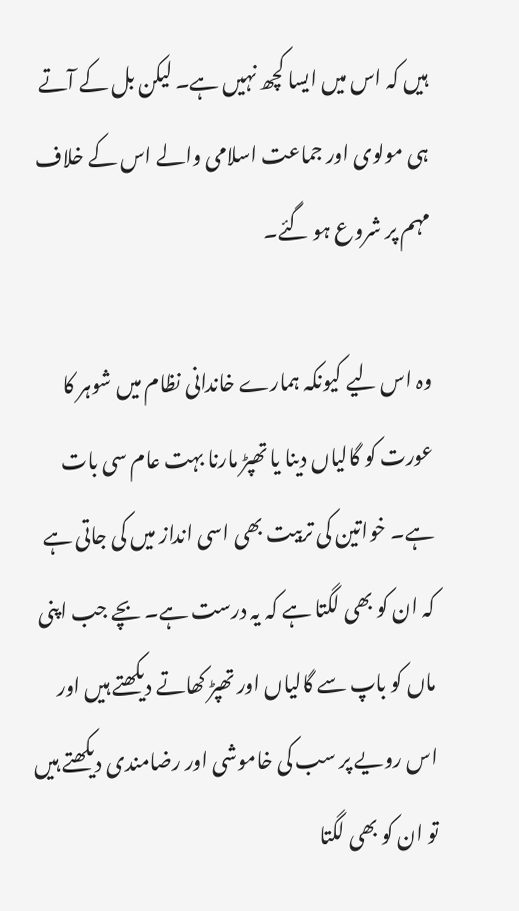ہیں کہ اس میں ایسا کچھ نہیں ہے۔ لیکن بل کے آتے ہی مولوی اور جماعت اسلامی والے اس کے خلاف مہم پر شروع ہو گئے۔

وہ اس لیے کیونکہ ہمارے خاندانی نظام میں شوہر کا عورت کو گالیاں دینا یا تھپڑ مارنا بہت عام سی بات ہے۔ خواتین کی تربیت بھی اسی انداز میں کی جاتی ہے کہ ان کو بھی لگتا ہے کہ یہ درست ہے۔ بچے جب اپنی ماں کو باپ سے گالیاں اور تھپڑ کھاتے دیکھتے ہیں اور اس رویے پر سب کی خاموشی اور رضامندی دیکھتے ہیں تو ان کو بھی لگتا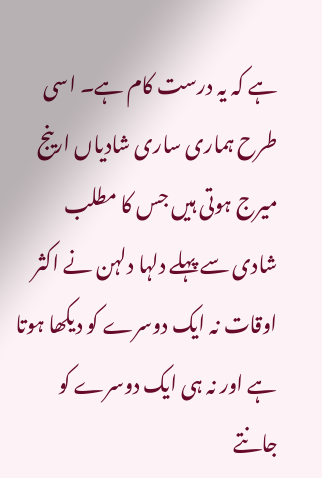ہے کہ یہ درست کام ہے۔ اسی طرح ہماری ساری شادیاں ارینج میرج ہوتی ہیں جس کا مطلب شادی سے پہلے دلہا دلہن نے اکثر اوقات نہ ایک دوسرے کو دیکھا ہوتا ہے اور نہ ہی ایک دوسرے کو جانتے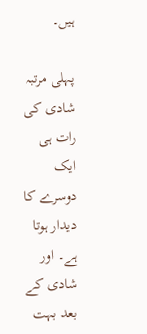ہیں۔

پہلی مرتبہ شادی کی رات ہی ایک دوسرے کا دیدار ہوتا ہے۔ اور شادی کے بعد بہت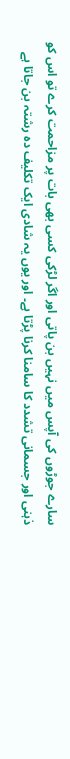سارے جوڑوں کی آپس میں نہیں بن پاتی اور اگر لڑکی کسی بھی بات پر مزاحمت کرے تو اس کو ذہنی اور جسمانی تشدد کا سامنا کرنا پڑتا ہے۔ اور یوں یہ شادی ایک تکلیف دہ رشتہ بن جاتا ہے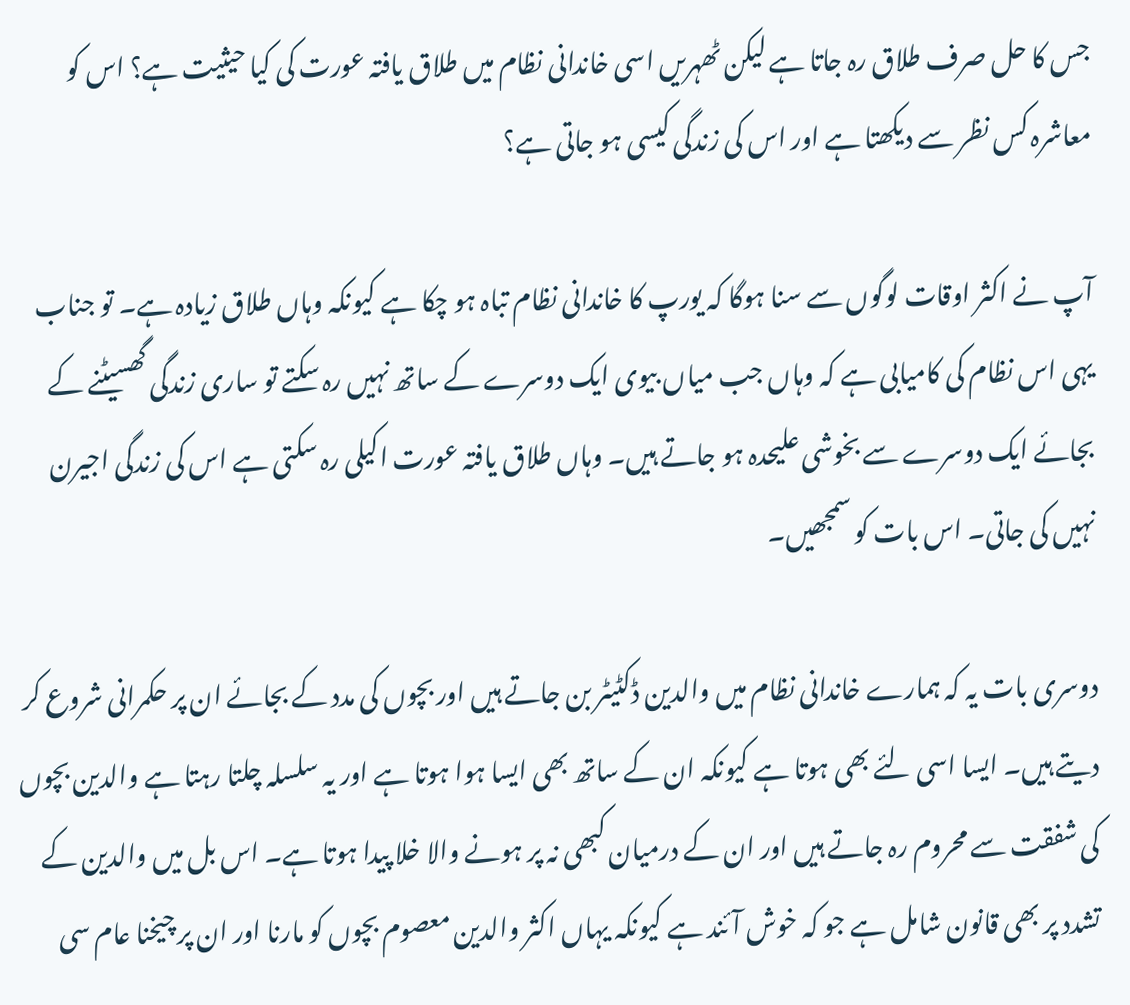جس کا حل صرف طلاق رہ جاتا ہے لیکن ٹھہریں اسی خاندانی نظام میں طلاق یافتہ عورت کی کیا حیثیت ہے؟ اس کو معاشرہ کس نظر سے دیکھتا ہے اور اس کی زندگی کیسی ہو جاتی ہے؟

آپ نے اکثر اوقات لوگوں سے سنا ہوگا کہ یورپ کا خاندانی نظام تباہ ہو چکا ہے کیونکہ وہاں طلاق زیادہ ہے۔ تو جناب یہی اس نظام کی کامیابی ہے کہ وہاں جب میاں بیوی ایک دوسرے کے ساتھ نہیں رہ سکتے تو ساری زندگی گھسیٹنے کے بجائے ایک دوسرے سے بخوشی علیحدہ ہو جاتے ہیں۔ وہاں طلاق یافتہ عورت اکیلی رہ سکتی ہے اس کی زندگی اجیرن نہیں کی جاتی۔ اس بات کو سمجھیں۔

دوسری بات یہ کہ ہمارے خاندانی نظام میں والدین ڈکٹیٹر بن جاتے ہیں اور بچوں کی مدد کے بجائے ان پر حکمرانی شروع کر دیتے ہیں۔ ایسا اسی لئے بھی ہوتا ہے کیونکہ ان کے ساتھ بھی ایسا ہوا ہوتا ہے اور یہ سلسلہ چلتا رہتا ہے والدین بچوں کی شفقت سے محروم رہ جاتے ہیں اور ان کے درمیان کبھی نہ پر ہونے والا خلا پیدا ہوتا ہے۔ اس بل میں والدین کے تشدد پر بھی قانون شامل ہے جو کہ خوش آئند ہے کیونکہ یہاں اکثر والدین معصوم بچوں کو مارنا اور ان پر چیخنا عام سی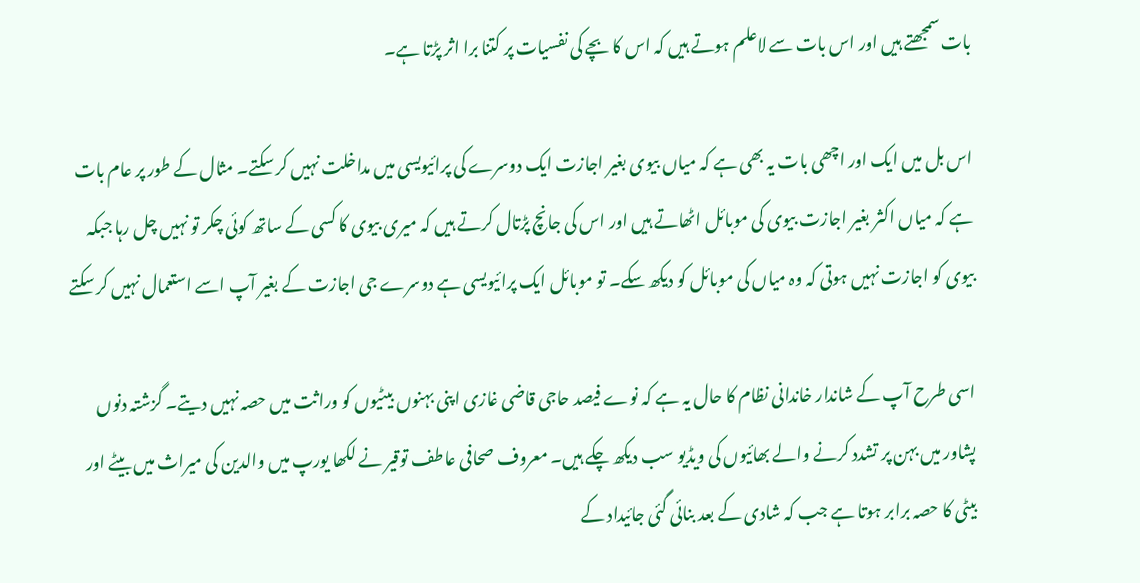بات سمجھتے ہیں اور اس بات سے لاعلم ہوتے ہیں کہ اس کا بچے کی نفسیات پر کتنا برا اثر پڑتا ہے۔

اس بل میں ایک اور اچھی بات یہ بھی ہے کہ میاں بیوی بغیر اجازت ایک دوسرے کی پرائیویسی میں مداخلت نہیں کر سکتے۔ مثال کے طور پر عام بات ہے کہ میاں اکثر بغیر اجازت بیوی کی موبائل اٹھاتے ہیں اور اس کی جانچ پڑتال کرتے ہیں کہ میری بیوی کا کسی کے ساتھ کوئی چکر تو نہیں چل رہا جبکہ بیوی کو اجازت نہیں ہوتی کہ وہ میاں کی موبائل کو دیکھ سکے۔ تو موبائل ایک پرائیویسی ہے دوسرے جی اجازت کے بغیر آپ اسے استعمال نہیں کر سکتے

اسی طرح آپ کے شاندار خاندانی نظام کا حال یہ ہے کہ نوے فیصد حاجی قاضی غازی اپنی بہنوں بیٹیوں کو وراثت میں حصہ نہیں دیتے۔ گزشتہ دنوں پشاور میں بہن پر تشدد کرنے والے بھائیوں کی ویڈیو سب دیکھ چکے ہیں۔ معروف صحافی عاطف توقیر نے لکھا یورپ میں والدین کی میراث میں بیٹے اور بیٹی کا حصہ برابر ہوتا ہے جب کہ شادی کے بعد بنائی گئی جائیداد کے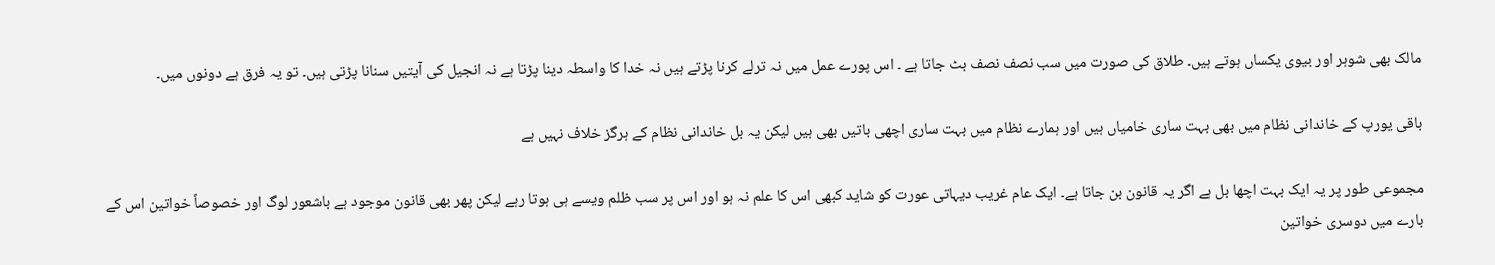مالک بھی شوہر اور بیوی یکساں ہوتے ہیں۔ طلاق کی صورت میں سب نصف نصف بٹ جاتا ہے ۔ اس پورے عمل میں نہ ترلے کرنا پڑتے ہیں نہ خدا کا واسطہ دینا پڑتا ہے نہ انجیل کی آیتیں سنانا پڑتی ہیں۔ تو یہ فرق ہے دونوں میں۔

باقی یورپ کے خاندانی نظام میں بھی بہت ساری خامیاں ہیں اور ہمارے نظام میں بہت ساری اچھی باتیں بھی ہیں لیکن یہ بل خاندانی نظام کے ہرگز خلاف نہیں ہے

مجموعی طور پر یہ ایک بہت اچھا بل ہے اگر یہ قانون بن جاتا ہے۔ ایک عام غریب دیہاتی عورت کو شاید کبھی اس کا علم نہ ہو اور اس پر سب ظلم ویسے ہی ہوتا رہے لیکن پھر بھی قانون موجود ہے باشعور لوگ اور خصوصاً خواتین اس کے بارے میں دوسری خواتین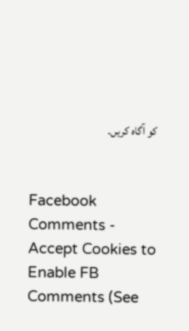کو آگاہ کریں۔


Facebook Comments - Accept Cookies to Enable FB Comments (See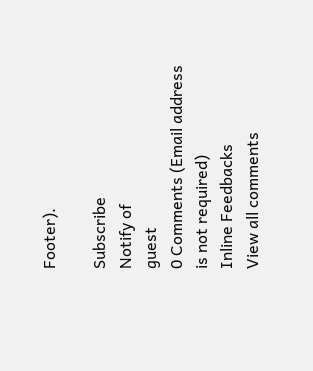Footer).

Subscribe
Notify of
guest
0 Comments (Email address is not required)
Inline Feedbacks
View all comments